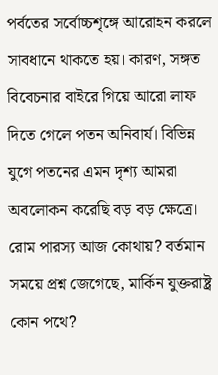পর্বতের সর্বোচ্চশৃঙ্গে আরোহন করলে সাবধানে থাকতে হয়। কারণ, সঙ্গত বিবেচনার বাইরে গিয়ে আরো লাফ দিতে গেলে পতন অনিবার্য। বিভিন্ন যুগে পতনের এমন দৃশ্য আমরা অবলোকন করেছি বড় বড় ক্ষেত্রে। রোম পারস্য আজ কোথায়? বর্তমান সময়ে প্রশ্ন জেগেছে, মার্কিন যুক্তরাষ্ট্র কোন পথে?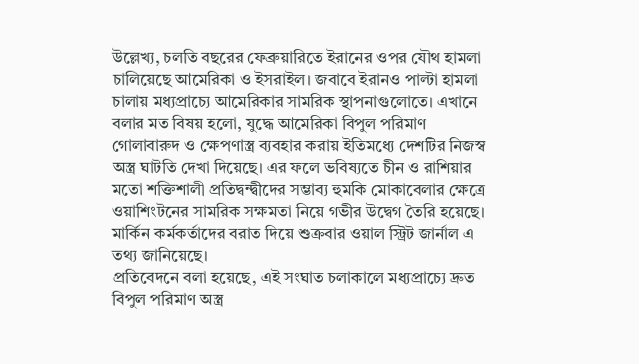উল্লেখ্য, চলতি বছরের ফেব্রুয়ারিতে ইরানের ওপর যৌথ হামলা চালিয়েছে আমেরিকা ও ইসরাইল। জবাবে ইরানও পাল্টা হামলা চালায় মধ্যপ্রাচ্যে আমেরিকার সামরিক স্থাপনাগুলোতে। এখানে বলার মত বিষয় হলো, যুদ্ধে আমেরিকা বিপুল পরিমাণ গোলাবারুদ ও ক্ষেপণাস্ত্র ব্যবহার করায় ইতিমধ্যে দেশটির নিজস্ব অস্ত্র ঘাটতি দেখা দিয়েছে। এর ফলে ভবিষ্যতে চীন ও রাশিয়ার মতো শক্তিশালী প্রতিদ্বন্দ্বীদের সম্ভাব্য হুমকি মোকাবেলার ক্ষেত্রে ওয়াশিংটনের সামরিক সক্ষমতা নিয়ে গভীর উদ্বেগ তৈরি হয়েছে। মার্কিন কর্মকর্তাদের বরাত দিয়ে শুক্রবার ওয়াল স্ট্রিট জার্নাল এ তথ্য জানিয়েছে।
প্রতিবেদনে বলা হয়েছে, এই সংঘাত চলাকালে মধ্যপ্রাচ্যে দ্রুত বিপুল পরিমাণ অস্ত্র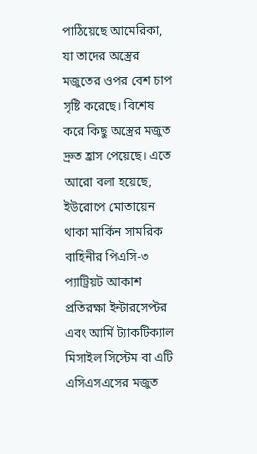পাঠিয়েছে আমেরিকা, যা তাদের অস্ত্রের মজুতের ওপর বেশ চাপ সৃষ্টি করেছে। বিশেষ করে কিছু অস্ত্রের মজুত দ্রুত হ্রাস পেয়েছে। এতে আরো বলা হয়েছে, ইউরোপে মোতায়েন থাকা মার্কিন সামরিক বাহিনীর পিএসি-৩ প্যাট্রিয়ট আকাশ প্রতিরক্ষা ইন্টারসেপ্টর এবং আর্মি ট্যাকটিক্যাল মিসাইল সিস্টেম বা এটি এসিএসএসের মজুত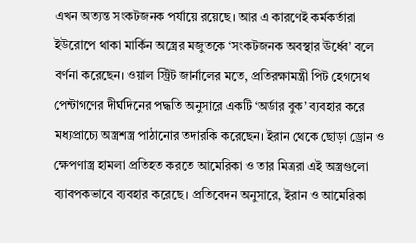এখন অত্যন্ত সংকটজনক পর্যায়ে রয়েছে। আর এ কারণেই কর্মকর্তারা ইউরোপে থাকা মার্কিন অস্ত্রের মজুতকে ‘সংকটজনক অবস্থার ঊর্ধ্বে’ বলে বর্ণনা করেছেন। ওয়াল স্ট্রিট জার্নালের মতে, প্রতিরক্ষামন্ত্রী পিট হেগসেথ পেন্টাগণের দীর্ঘদিনের পদ্ধতি অনুসারে একটি ‘অর্ডার বুক’ ব্যবহার করে মধ্যপ্রাচ্যে অস্ত্রশস্ত্র পাঠানোর তদারকি করেছেন। ইরান থেকে ছোড়া ড্রোন ও ক্ষেপণাস্ত্র হামলা প্রতিহত করতে আমেরিকা ও তার মিত্ররা এই অস্ত্রগুলো ব্যাবপকভাবে ব্যবহার করেছে। প্রতিবেদন অনুসারে, ইরান ও আমেরিকা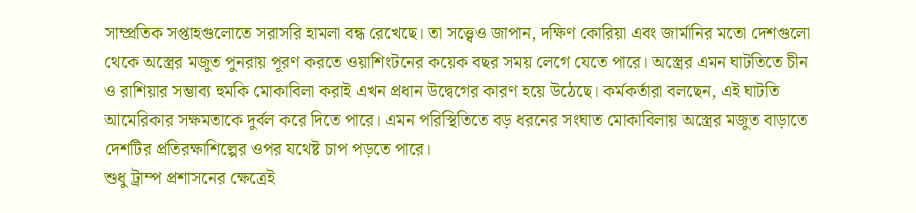সাম্প্রতিক সপ্তাহগুলোতে সরাসরি হামলা বন্ধ রেখেছে। তা সত্ত্বেও জাপান, দক্ষিণ কোরিয়া এবং জার্মানির মতো দেশগুলো থেকে অস্ত্রের মজুত পুনরায় পূরণ করতে ওয়াশিংটনের কয়েক বছর সময় লেগে যেতে পারে। অস্ত্রের এমন ঘাটতিতে চীন ও রাশিয়ার সম্ভাব্য হুমকি মোকাবিলা করাই এখন প্রধান উদ্বেগের কারণ হয়ে উঠেছে। কর্মকর্তারা বলছেন, এই ঘাটতি আমেরিকার সক্ষমতাকে দুর্বল করে দিতে পারে। এমন পরিস্থিতিতে বড় ধরনের সংঘাত মোকাবিলায় অস্ত্রের মজুত বাড়াতে দেশটির প্রতিরক্ষাশিল্পের ওপর যথেষ্ট চাপ পড়তে পারে।
শুধু ট্রাম্প প্রশাসনের ক্ষেত্রেই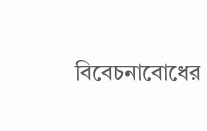বিবেচনাবোধের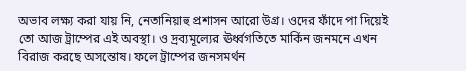অভাব লক্ষ্য করা যায় নি, নেতানিয়াহু প্রশাসন আরো উগ্র। ওদের ফাঁদে পা দিয়েই তো আজ ট্রাম্পের এই অবস্থা। ও দ্রব্যমূল্যের ঊর্ধ্বগতিতে মার্কিন জনমনে এখন বিরাজ করছে অসন্তোষ। ফলে ট্রাম্পের জনসমর্থন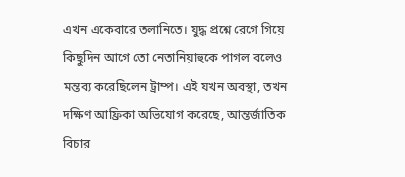এখন একেবারে তলানিতে। যুদ্ধ প্রশ্নে রেগে গিয়ে কিছুদিন আগে তো নেতানিয়াহুকে পাগল বলেও মন্তব্য করেছিলেন ট্রাম্প। এই যখন অবস্থা, তখন দক্ষিণ আফ্রিকা অভিযোগ করেছে, আন্তর্জাতিক বিচার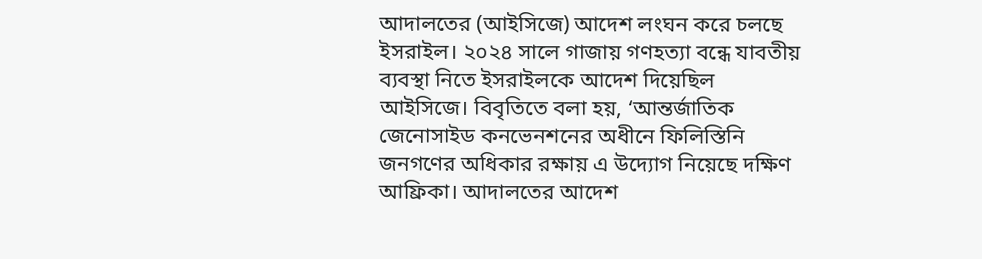আদালতের (আইসিজে) আদেশ লংঘন করে চলছে ইসরাইল। ২০২৪ সালে গাজায় গণহত্যা বন্ধে যাবতীয় ব্যবস্থা নিতে ইসরাইলকে আদেশ দিয়েছিল আইসিজে। বিবৃতিতে বলা হয়, ‘আন্তর্জাতিক জেনোসাইড কনভেনশনের অধীনে ফিলিস্তিনি জনগণের অধিকার রক্ষায় এ উদ্যোগ নিয়েছে দক্ষিণ আফ্রিকা। আদালতের আদেশ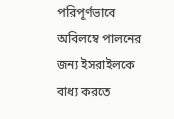পরিপূর্ণভাবে অবিলম্বে পালনের জন্য ইসরাইলকে বাধ্য করতে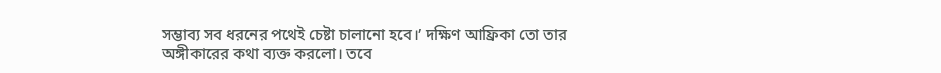সম্ভাব্য সব ধরনের পথেই চেষ্টা চালানো হবে।’ দক্ষিণ আফ্রিকা তো তার অঙ্গীকারের কথা ব্যক্ত করলো। তবে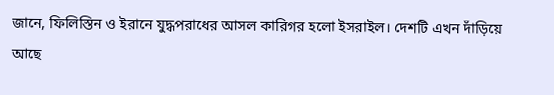জানে, ফিলিস্তিন ও ইরানে যুদ্ধপরাধের আসল কারিগর হলো ইসরাইল। দেশটি এখন দাঁড়িয়ে আছে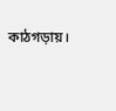কাঠগড়ায়।